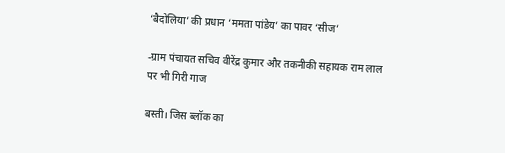‘बैदोलिया’ की प्रधान ‘ममता पांडेय’ का पावर ‘सीज’

-ग्राम पंचायत सचिव वीरेंद्र कुमार और तकनीकी सहायक राम लाल पर भी गिरी गाज

बस्ती। जिस ब्लॉक का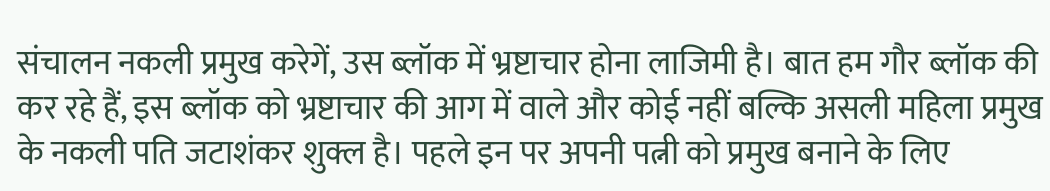संचालन नकली प्रमुख करेगें, उस ब्लॉक में भ्रष्टाचार होना लाजिमी है। बात हम गौर ब्लॉक की कर रहे हैं, इस ब्लॉक को भ्रष्टाचार की आग में वाले और कोई नहीं बल्कि असली महिला प्रमुख के नकली पति जटाशंकर शुक्ल है। पहले इन पर अपनी पत्नी को प्रमुख बनाने के लिए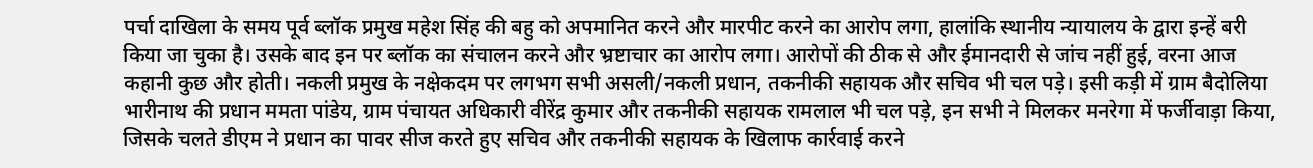पर्चा दाखिला के समय पूर्व ब्लॉक प्रमुख महेश सिंह की बहु को अपमानित करने और मारपीट करने का आरोप लगा, हालांकि स्थानीय न्यायालय के द्वारा इन्हें बरी किया जा चुका है। उसके बाद इन पर ब्लॉक का संचालन करने और भ्रष्टाचार का आरोप लगा। आरोपों की ठीक से और ईमानदारी से जांच नहीं हुई, वरना आज कहानी कुछ और होती। नकली प्रमुख के नक्षेकदम पर लगभग सभी असली/नकली प्रधान, तकनीकी सहायक और सचिव भी चल पड़े। इसी कड़ी में ग्राम बैदोलिया भारीनाथ की प्रधान ममता पांडेय, ग्राम पंचायत अधिकारी वीरेंद्र कुमार और तकनीकी सहायक रामलाल भी चल पड़े, इन सभी ने मिलकर मनरेगा में फर्जीवाड़ा किया, जिसके चलते डीएम ने प्रधान का पावर सीज करते हुए सचिव और तकनीकी सहायक के खिलाफ कार्रवाई करने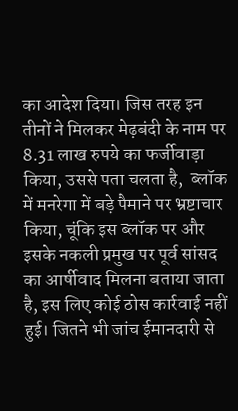का आदेश दिया। जिस तरह इन तीनों ने मिलकर मेढ़बंदी के नाम पर 8.31 लाख रुपये का फर्जीवाड़ा किया, उससे पता चलता है,  ब्लॉक में मनरेगा में बड़े पैमाने पर भ्रष्टाचार किया, चूंकि इस ब्लॉक पर और इसके नकली प्रमुख पर पूर्व सांसद का आर्षीवाद मिलना बताया जाता है, इस लिए कोई ठोस कार्रवाई नहीं हुई। जितने भी जांच ईमानदारी से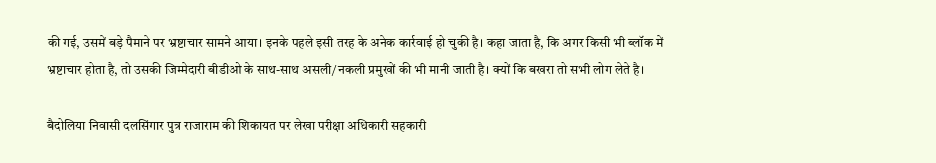की गई, उसमें बड़े पैमाने पर भ्रष्टाचार सामने आया। इनके पहले इसी तरह के अनेक कार्रवाई हो चुकी है। कहा जाता है, कि अगर किसी भी ब्लॉक में भ्रष्टाचार होता है, तो उसकी जिम्मेदारी बीडीओ के साथ-साथ असली/नकली प्रमुखों की भी मानी जाती है। क्यों कि बखरा तो सभी लोग लेते है।

बैदोलिया निवासी दलसिंगार पुत्र राजाराम की शिकायत पर लेखा परीक्षा अधिकारी सहकारी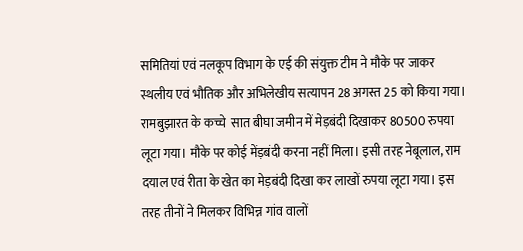समितियां एवं नलकूप विभाग के एई की संयुक्त टीम ने मौके पर जाकर स्थलीय एवं भौतिक और अभिलेखीय सत्यापन 28 अगस्त 25 को किया गया। रामबुझारत के कच्चे  सात बीघा जमीन में मेड़बंदी दिखाकर 80500 रुपया लूटा गया। मौके पर कोई मेंड़बंदी करना नहीं मिला। इसी तरह नेबूलाल, राम दयाल एवं रीता के खेत का मेड़बंदी दिखा कर लाखों रुपया लूटा गया। इस तरह तीनों ने मिलकर विभिन्न गांव वालों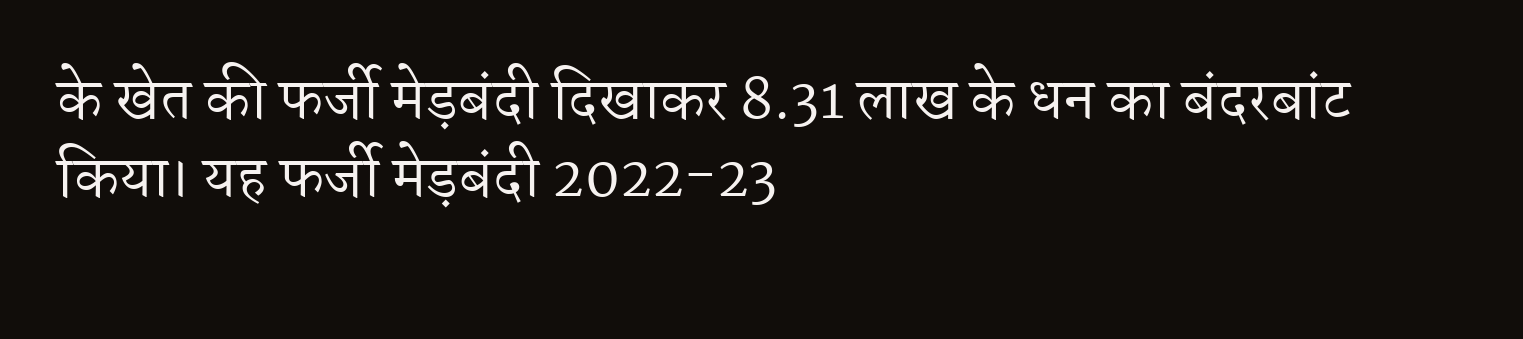के खेत की फर्जी मेड़बंदी दिखाकर 8.31 लाख के धन का बंदरबांट किया। यह फर्जी मेड़बंदी 2022-23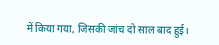में किया गया, जिसकी जांच दो साल बाद हुई।